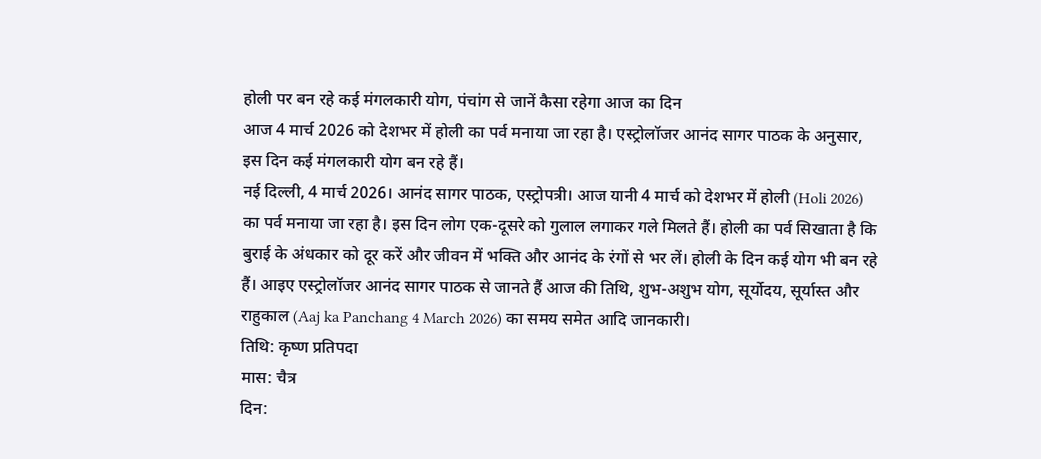होली पर बन रहे कई मंगलकारी योग, पंचांग से जानें कैसा रहेगा आज का दिन
आज 4 मार्च 2026 को देशभर में होली का पर्व मनाया जा रहा है। एस्ट्रोलॉजर आनंद सागर पाठक के अनुसार, इस दिन कई मंगलकारी योग बन रहे हैं।
नई दिल्ली, 4 मार्च 2026। आनंद सागर पाठक, एस्ट्रोपत्री। आज यानी 4 मार्च को देशभर में होली (Holi 2026) का पर्व मनाया जा रहा है। इस दिन लोग एक-दूसरे को गुलाल लगाकर गले मिलते हैं। होली का पर्व सिखाता है कि बुराई के अंधकार को दूर करें और जीवन में भक्ति और आनंद के रंगों से भर लें। होली के दिन कई योग भी बन रहे हैं। आइए एस्ट्रोलॉजर आनंद सागर पाठक से जानते हैं आज की तिथि, शुभ-अशुभ योग, सूर्योदय, सूर्यास्त और राहुकाल (Aaj ka Panchang 4 March 2026) का समय समेत आदि जानकारी।
तिथि: कृष्ण प्रतिपदा
मास: चैत्र
दिन: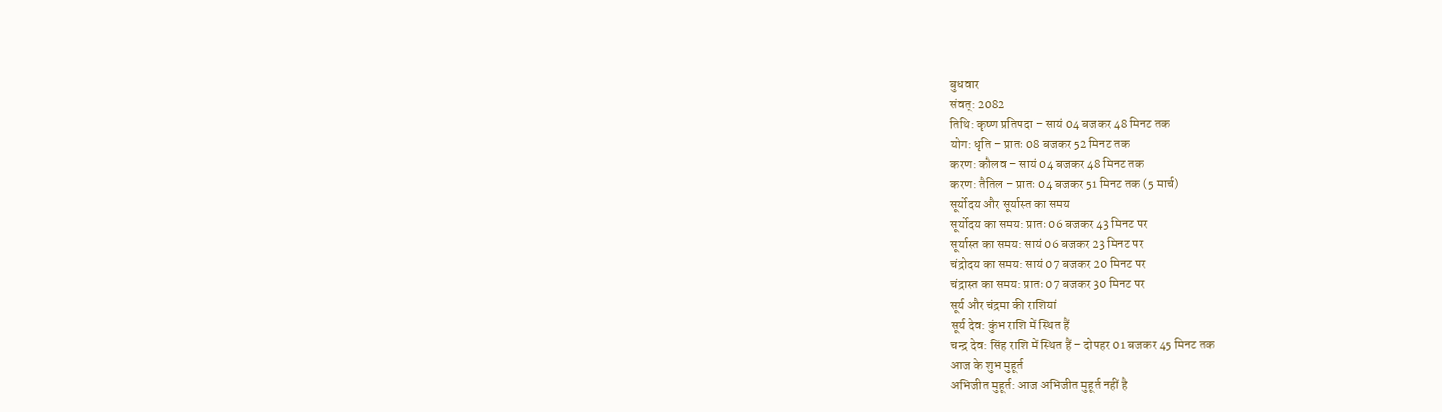बुधवार
संवत्: 2082
तिथि: कृष्ण प्रतिपदा – सायं 04 बजकर 48 मिनट तक
योग: धृति – प्रातः 08 बजकर 52 मिनट तक
करण: कौलव – सायं 04 बजकर 48 मिनट तक
करण: तैतिल – प्रातः 04 बजकर 51 मिनट तक (5 मार्च)
सूर्योदय और सूर्यास्त का समय
सूर्योदय का समय: प्रातः 06 बजकर 43 मिनट पर
सूर्यास्त का समय: सायं 06 बजकर 23 मिनट पर
चंद्रोदय का समय: सायं 07 बजकर 20 मिनट पर
चंद्रास्त का समय: प्रातः 07 बजकर 30 मिनट पर
सूर्य और चंद्रमा की राशियां
सूर्य देव: कुंभ राशि में स्थित हैं
चन्द्र देव: सिंह राशि में स्थित हैं – दोपहर 01 बजकर 45 मिनट तक
आज के शुभ मुहूर्त
अभिजीत मुहूर्त: आज अभिजीत मुहूर्त नहीं है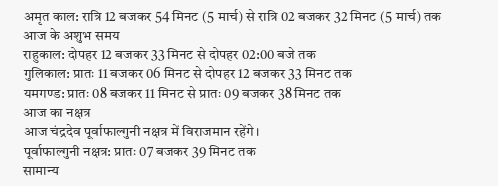अमृत काल: रात्रि 12 बजकर 54 मिनट (5 मार्च) से रात्रि 02 बजकर 32 मिनट (5 मार्च) तक
आज के अशुभ समय
राहुकाल: दोपहर 12 बजकर 33 मिनट से दोपहर 02:00 बजे तक
गुलिकाल: प्रातः 11 बजकर 06 मिनट से दोपहर 12 बजकर 33 मिनट तक
यमगण्ड: प्रातः 08 बजकर 11 मिनट से प्रातः 09 बजकर 38 मिनट तक
आज का नक्षत्र
आज चंद्रदेव पूर्वाफाल्गुनी नक्षत्र में विराजमान रहेंगे।
पूर्वाफाल्गुनी नक्षत्र: प्रातः 07 बजकर 39 मिनट तक
सामान्य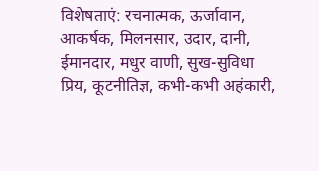विशेषताएं: रचनात्मक, ऊर्जावान, आकर्षक, मिलनसार, उदार, दानी, ईमानदार, मधुर वाणी, सुख-सुविधा प्रिय, कूटनीतिज्ञ, कभी-कभी अहंकारी,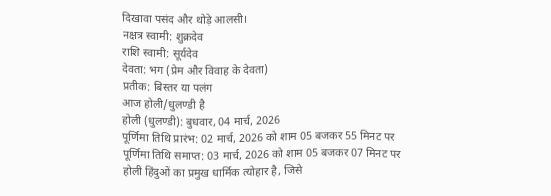दिखावा पसंद और थोड़े आलसी।
नक्षत्र स्वामी: शुक्रदेव
राशि स्वामी: सूर्यदेव
देवता: भग (प्रेम और विवाह के देवता)
प्रतीक: बिस्तर या पलंग
आज होली/धुलण्डी है
होली (धुलण्डी): बुधवार, 04 मार्च, 2026
पूर्णिमा तिथि प्रारंभ: 02 मार्च, 2026 को शाम 05 बजकर 55 मिनट पर
पूर्णिमा तिथि समाप्त: 03 मार्च, 2026 को शाम 05 बजकर 07 मिनट पर
होली हिंदुओं का प्रमुख धार्मिक त्योहार है, जिसे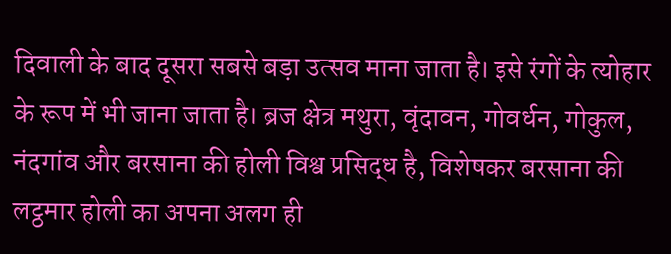दिवाली के बाद दूसरा सबसे बड़ा उत्सव माना जाता है। इसे रंगों के त्योहार के रूप में भी जाना जाता है। ब्रज क्षेत्र मथुरा, वृंदावन, गोवर्धन, गोकुल, नंदगांव और बरसाना की होली विश्व प्रसिद्ध है, विशेषकर बरसाना की लट्ठमार होली का अपना अलग ही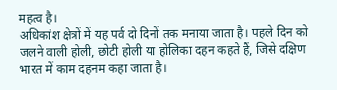महत्व है।
अधिकांश क्षेत्रों में यह पर्व दो दिनों तक मनाया जाता है। पहले दिन को जलने वाली होली, छोटी होली या होलिका दहन कहते हैं, जिसे दक्षिण भारत में काम दहनम कहा जाता है।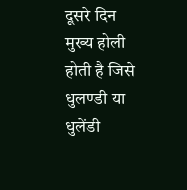दूसरे दिन मुख्य होली होती है जिसे धुलण्डी या धुलेंडी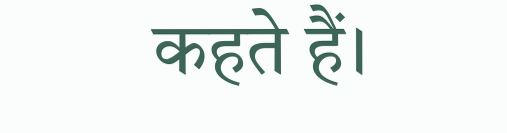कहते हैं।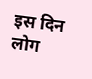इस दिन लोग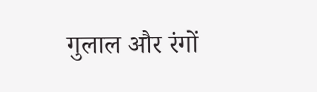गुलाल और रंगों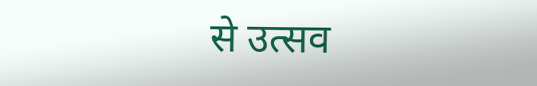से उत्सव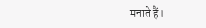मनाते हैं।